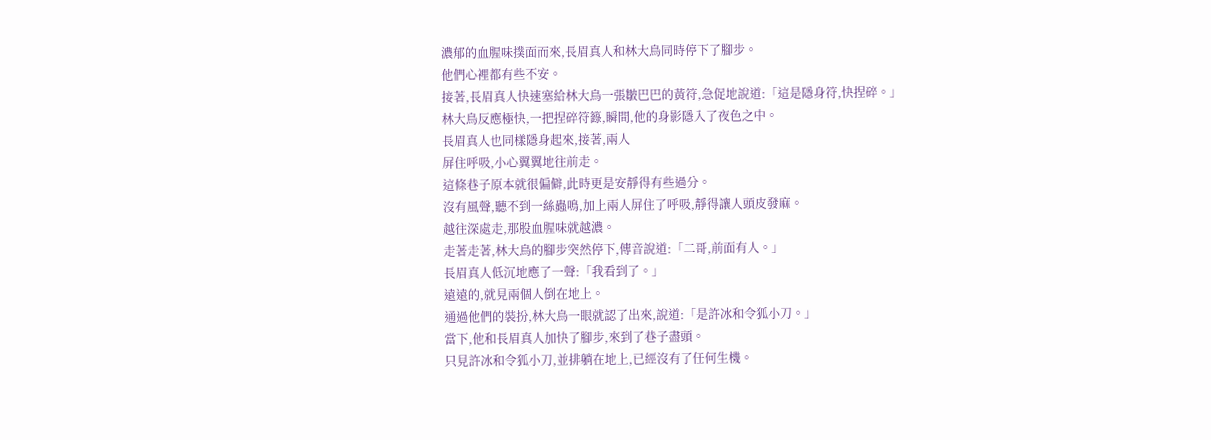濃郁的血腥味撲面而來,長眉真人和林大鳥同時停下了腳步。
他們心裡都有些不安。
接著,長眉真人快速塞給林大鳥一張皺巴巴的黃符,急促地說道:「這是隱身符,快捏碎。」
林大鳥反應極快,一把捏碎符籙,瞬間,他的身影隱入了夜色之中。
長眉真人也同樣隱身起來,接著,兩人
屏住呼吸,小心翼翼地往前走。
這條巷子原本就很偏僻,此時更是安靜得有些過分。
沒有風聲,聽不到一絲蟲鳴,加上兩人屏住了呼吸,靜得讓人頭皮發麻。
越往深處走,那股血腥味就越濃。
走著走著,林大鳥的腳步突然停下,傳音說道:「二哥,前面有人。」
長眉真人低沉地應了一聲:「我看到了。」
遠遠的,就見兩個人倒在地上。
通過他們的裝扮,林大鳥一眼就認了出來,說道:「是許冰和令狐小刀。」
當下,他和長眉真人加快了腳步,來到了巷子盡頭。
只見許冰和令狐小刀,並排躺在地上,已經沒有了任何生機。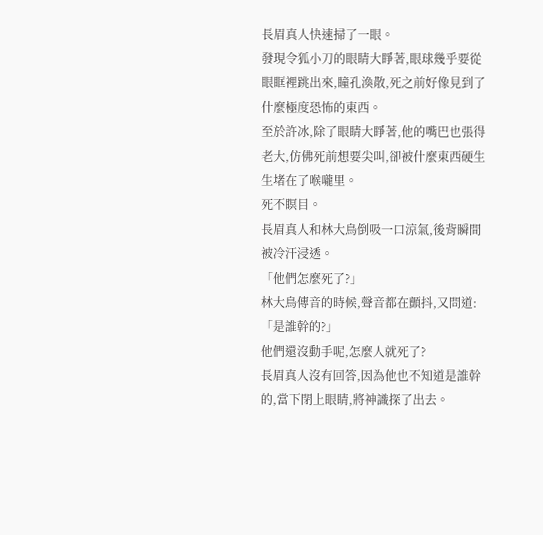長眉真人快速掃了一眼。
發現令狐小刀的眼睛大睜著,眼球幾乎要從眼眶裡跳出來,瞳孔渙散,死之前好像見到了什麼極度恐怖的東西。
至於許冰,除了眼睛大睜著,他的嘴巴也張得老大,仿佛死前想要尖叫,卻被什麼東西硬生生堵在了喉嚨里。
死不瞑目。
長眉真人和林大鳥倒吸一口涼氣,後背瞬間被冷汗浸透。
「他們怎麼死了?」
林大鳥傳音的時候,聲音都在顫抖,又問道:「是誰幹的?」
他們還沒動手呢,怎麼人就死了?
長眉真人沒有回答,因為他也不知道是誰幹的,當下閉上眼睛,將神識探了出去。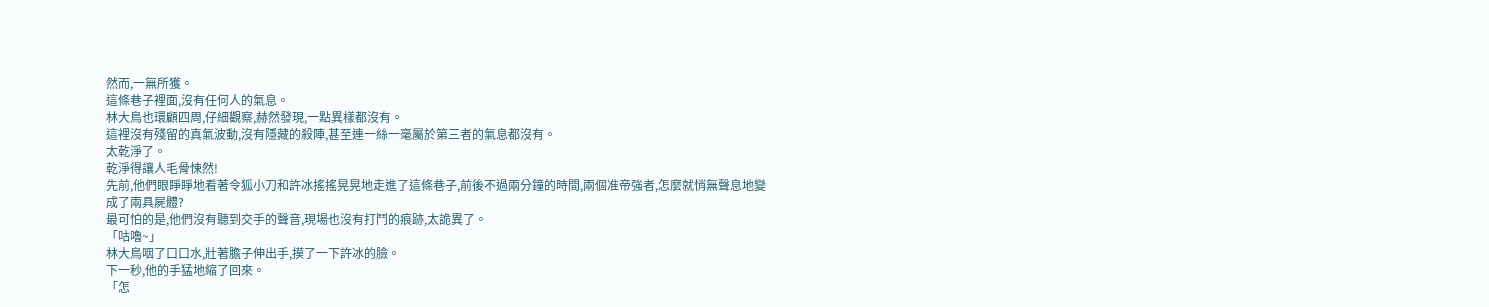然而,一無所獲。
這條巷子裡面,沒有任何人的氣息。
林大鳥也環顧四周,仔細觀察,赫然發現,一點異樣都沒有。
這裡沒有殘留的真氣波動,沒有隱藏的殺陣,甚至連一絲一毫屬於第三者的氣息都沒有。
太乾淨了。
乾淨得讓人毛骨悚然!
先前,他們眼睜睜地看著令狐小刀和許冰搖搖晃晃地走進了這條巷子,前後不過兩分鐘的時間,兩個准帝強者,怎麼就悄無聲息地變成了兩具屍體?
最可怕的是,他們沒有聽到交手的聲音,現場也沒有打鬥的痕跡,太詭異了。
「咕嚕~」
林大鳥咽了口口水,壯著膽子伸出手,摸了一下許冰的臉。
下一秒,他的手猛地縮了回來。
「怎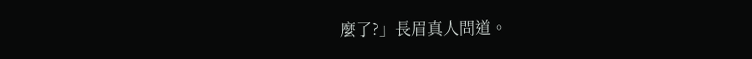麼了?」長眉真人問道。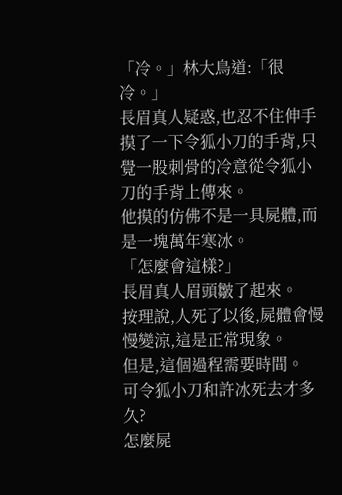「冷。」林大鳥道:「很冷。」
長眉真人疑惑,也忍不住伸手摸了一下令狐小刀的手背,只覺一股刺骨的冷意從令狐小刀的手背上傳來。
他摸的仿佛不是一具屍體,而是一塊萬年寒冰。
「怎麼會這樣?」
長眉真人眉頭皺了起來。
按理說,人死了以後,屍體會慢慢變涼,這是正常現象。
但是,這個過程需要時間。
可令狐小刀和許冰死去才多久?
怎麼屍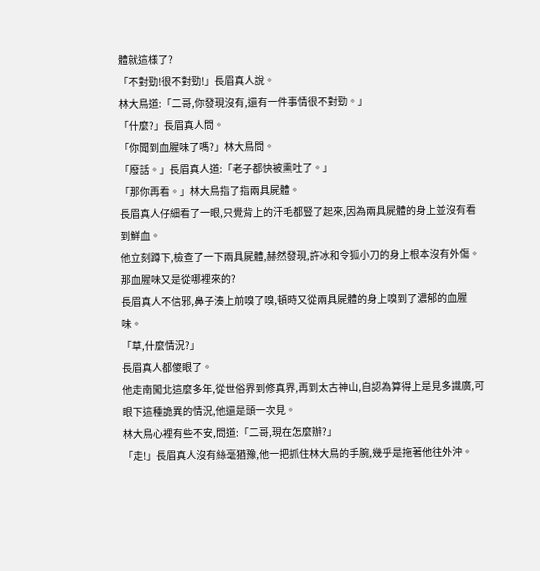體就這樣了?
「不對勁!很不對勁!」長眉真人說。
林大鳥道:「二哥,你發現沒有,還有一件事情很不對勁。」
「什麼?」長眉真人問。
「你聞到血腥味了嗎?」林大鳥問。
「廢話。」長眉真人道:「老子都快被熏吐了。」
「那你再看。」林大鳥指了指兩具屍體。
長眉真人仔細看了一眼,只覺背上的汗毛都豎了起來,因為兩具屍體的身上並沒有看到鮮血。
他立刻蹲下,檢查了一下兩具屍體,赫然發現,許冰和令狐小刀的身上根本沒有外傷。
那血腥味又是從哪裡來的?
長眉真人不信邪,鼻子湊上前嗅了嗅,頓時又從兩具屍體的身上嗅到了濃郁的血腥味。
「草,什麼情況?」
長眉真人都傻眼了。
他走南闖北這麼多年,從世俗界到修真界,再到太古神山,自認為算得上是見多識廣,可眼下這種詭異的情況,他還是頭一次見。
林大鳥心裡有些不安,問道:「二哥,現在怎麼辦?」
「走!」長眉真人沒有絲毫猶豫,他一把抓住林大鳥的手腕,幾乎是拖著他往外沖。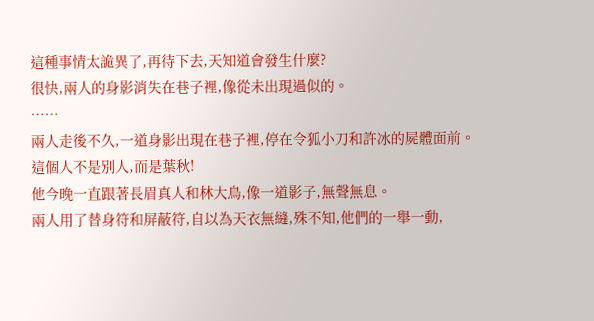這種事情太詭異了,再待下去,天知道會發生什麼?
很快,兩人的身影消失在巷子裡,像從未出現過似的。
……
兩人走後不久,一道身影出現在巷子裡,停在令狐小刀和許冰的屍體面前。
這個人不是別人,而是葉秋!
他今晚一直跟著長眉真人和林大鳥,像一道影子,無聲無息。
兩人用了替身符和屏蔽符,自以為天衣無縫,殊不知,他們的一舉一動,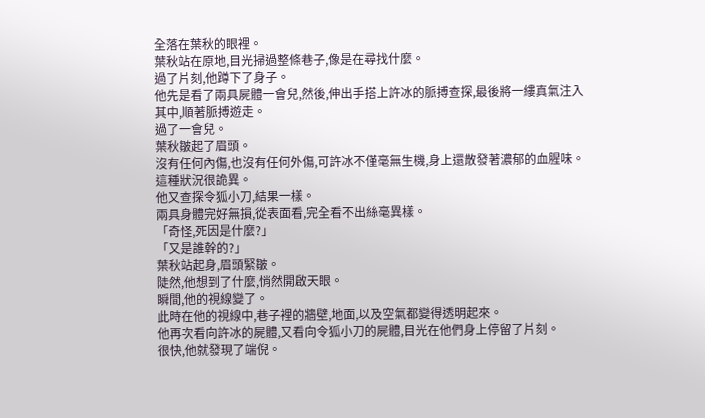全落在葉秋的眼裡。
葉秋站在原地,目光掃過整條巷子,像是在尋找什麼。
過了片刻,他蹲下了身子。
他先是看了兩具屍體一會兒,然後,伸出手搭上許冰的脈搏查探,最後將一縷真氣注入其中,順著脈搏遊走。
過了一會兒。
葉秋皺起了眉頭。
沒有任何內傷,也沒有任何外傷,可許冰不僅毫無生機,身上還散發著濃郁的血腥味。
這種狀況很詭異。
他又查探令狐小刀,結果一樣。
兩具身體完好無損,從表面看,完全看不出絲毫異樣。
「奇怪,死因是什麼?」
「又是誰幹的?」
葉秋站起身,眉頭緊皺。
陡然,他想到了什麼,悄然開啟天眼。
瞬間,他的視線變了。
此時在他的視線中,巷子裡的牆壁,地面,以及空氣都變得透明起來。
他再次看向許冰的屍體,又看向令狐小刀的屍體,目光在他們身上停留了片刻。
很快,他就發現了端倪。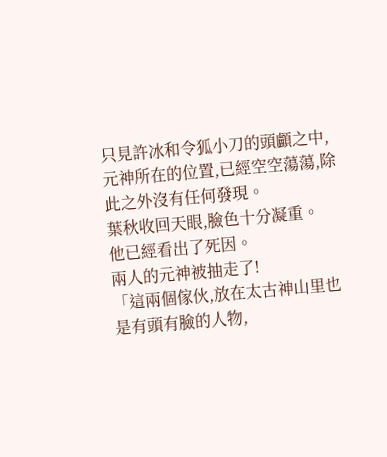只見許冰和令狐小刀的頭顱之中,元神所在的位置,已經空空蕩蕩,除此之外沒有任何發現。
葉秋收回天眼,臉色十分凝重。
他已經看出了死因。
兩人的元神被抽走了!
「這兩個傢伙,放在太古神山里也是有頭有臉的人物,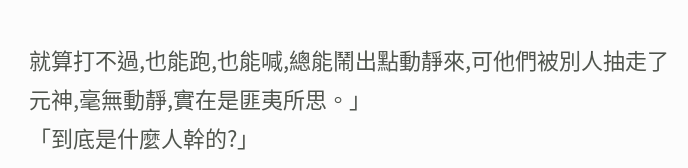就算打不過,也能跑,也能喊,總能鬧出點動靜來,可他們被別人抽走了元神,毫無動靜,實在是匪夷所思。」
「到底是什麼人幹的?」